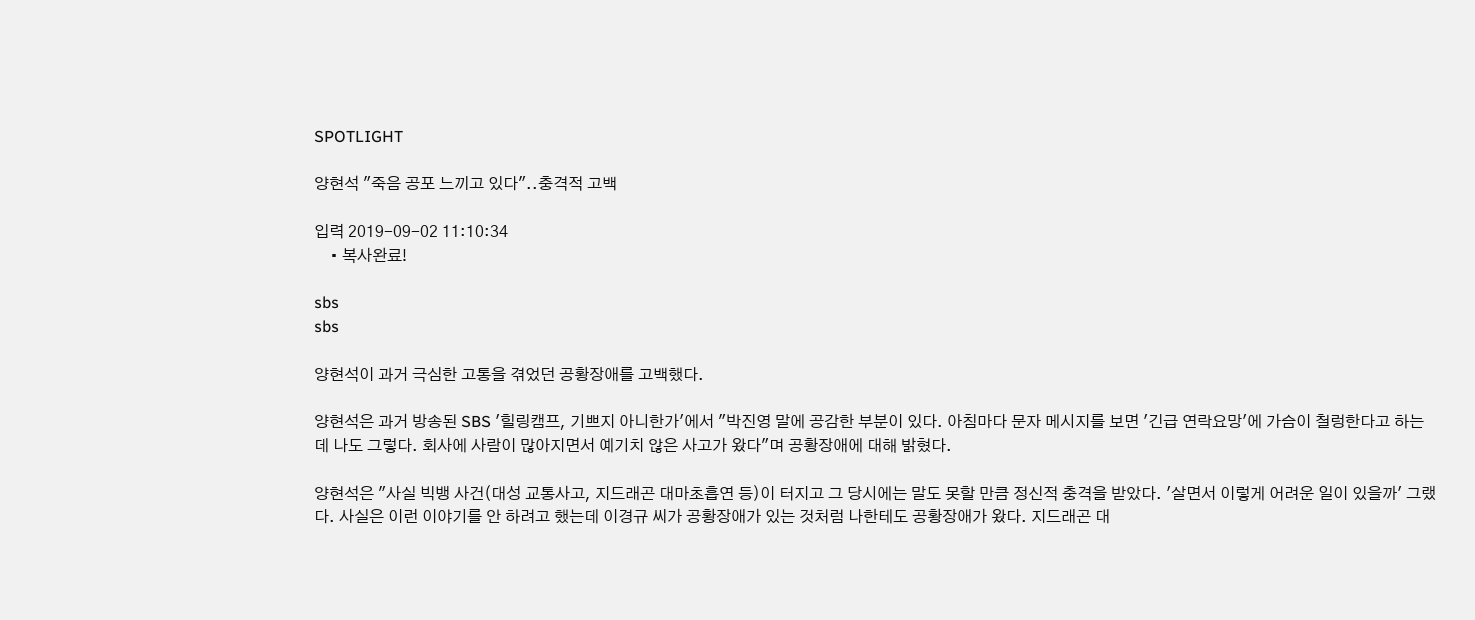SPOTLIGHT

양현석 "죽음 공포 느끼고 있다"..충격적 고백

입력 2019-09-02 11:10:34
    • 복사완료!

sbs
sbs

양현석이 과거 극심한 고통을 겪었던 공황장애를 고백했다.

양현석은 과거 방송된 SBS '힐링캠프, 기쁘지 아니한가'에서 "박진영 말에 공감한 부분이 있다. 아침마다 문자 메시지를 보면 '긴급 연락요망'에 가슴이 철렁한다고 하는데 나도 그렇다. 회사에 사람이 많아지면서 예기치 않은 사고가 왔다"며 공황장애에 대해 밝혔다.

양현석은 "사실 빅뱅 사건(대성 교통사고, 지드래곤 대마초흡연 등)이 터지고 그 당시에는 말도 못할 만큼 정신적 충격을 받았다. '살면서 이렇게 어려운 일이 있을까' 그랬다. 사실은 이런 이야기를 안 하려고 했는데 이경규 씨가 공황장애가 있는 것처럼 나한테도 공황장애가 왔다. 지드래곤 대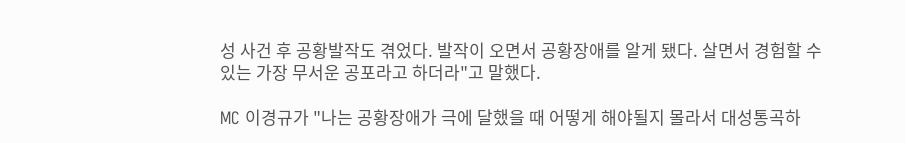성 사건 후 공황발작도 겪었다. 발작이 오면서 공황장애를 알게 됐다. 살면서 경험할 수 있는 가장 무서운 공포라고 하더라"고 말했다.

MC 이경규가 "나는 공황장애가 극에 달했을 때 어떻게 해야될지 몰라서 대성통곡하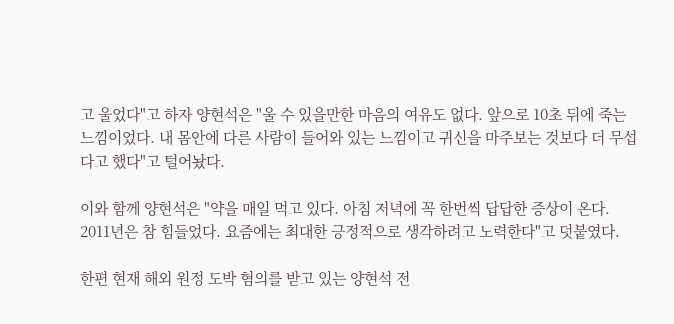고 울었다"고 하자 양현석은 "울 수 있을만한 마음의 여유도 없다. 앞으로 10초 뒤에 죽는 느낌이었다. 내 몸안에 다른 사람이 들어와 있는 느낌이고 귀신을 마주보는 것보다 더 무섭다고 했다"고 털어놨다.

이와 함께 양현석은 "약을 매일 먹고 있다. 아침 저녁에 꼭 한번씩 답답한 증상이 온다. 2011년은 참 힘들었다. 요즘에는 최대한 긍정적으로 생각하려고 노력한다"고 덧붙였다.

한편 현재 해외 원정 도박 혐의를 받고 있는 양현석 전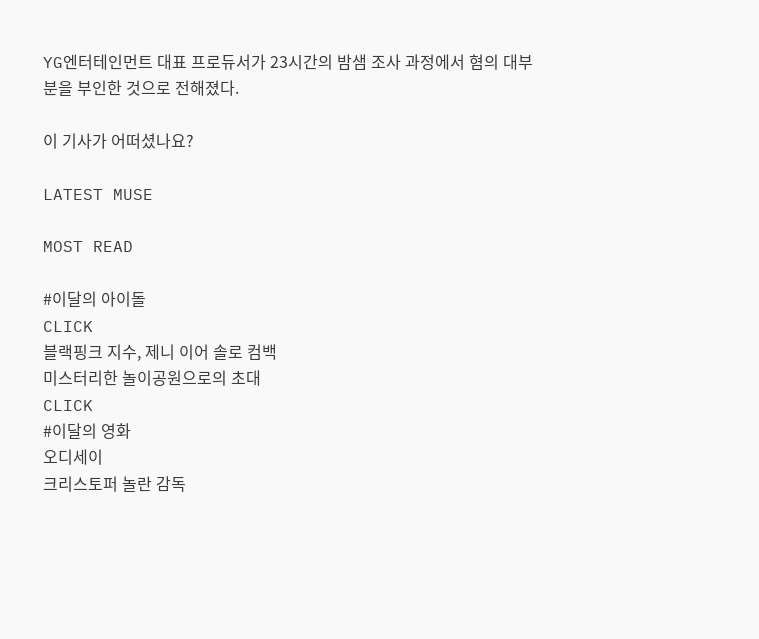YG엔터테인먼트 대표 프로듀서가 23시간의 밤샘 조사 과정에서 혐의 대부분을 부인한 것으로 전해졌다.

이 기사가 어떠셨나요?

LATEST MUSE

MOST READ

#이달의 아이돌
CLICK
블랙핑크 지수, 제니 이어 솔로 컴백
미스터리한 놀이공원으로의 초대
CLICK
#이달의 영화
오디세이
크리스토퍼 놀란 감독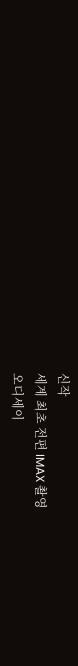신작
세계 최초 전편 IMAX 촬영
오디세이